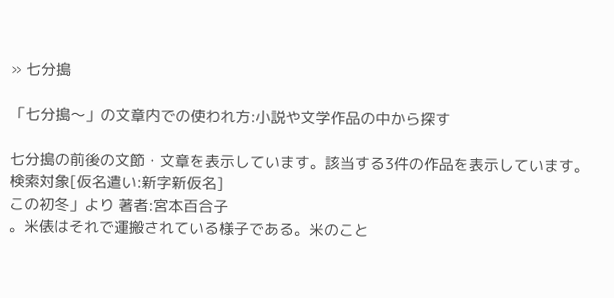» 七分搗

「七分搗〜」の文章内での使われ方:小説や文学作品の中から探す

七分搗の前後の文節・文章を表示しています。該当する3件の作品を表示しています。
検索対象[仮名遣い:新字新仮名]
この初冬」より 著者:宮本百合子
。米俵はそれで運搬されている様子である。米のこと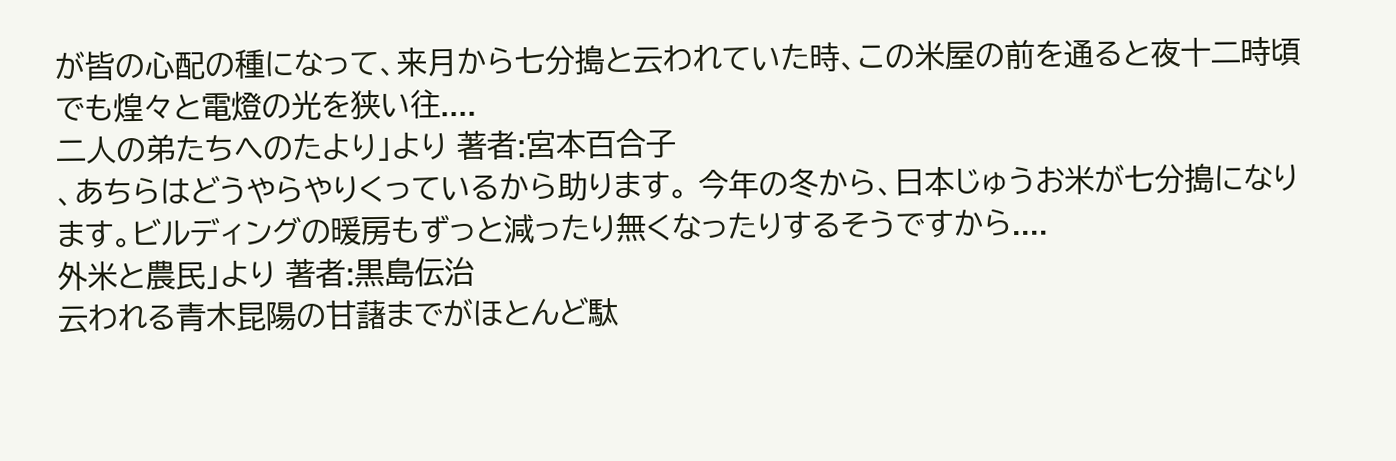が皆の心配の種になって、来月から七分搗と云われていた時、この米屋の前を通ると夜十二時頃でも煌々と電燈の光を狭い往....
二人の弟たちへのたより」より 著者:宮本百合子
、あちらはどうやらやりくっているから助ります。 今年の冬から、日本じゅうお米が七分搗になります。ビルディングの暖房もずっと減ったり無くなったりするそうですから....
外米と農民」より 著者:黒島伝治
云われる青木昆陽の甘藷までがほとんど駄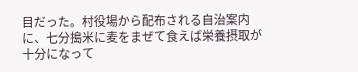目だった。村役場から配布される自治案内に、七分搗米に麦をまぜて食えば栄養摂取が十分になって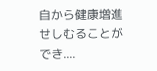自から健康増進せしむることができ....